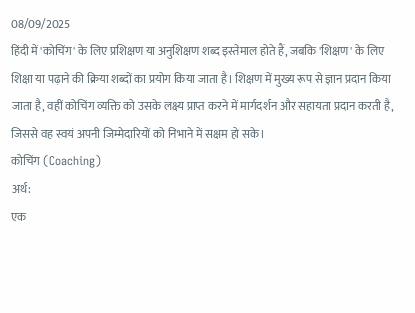08/09/2025
हिंदी में 'कोचिंग' के लिए प्रशिक्षण या अनुशिक्षण शब्द इस्तेमाल होते हैं, जबकि 'शिक्षण' के लिए शिक्षा या पढ़ाने की क्रिया शब्दों का प्रयोग किया जाता है। शिक्षण में मुख्य रूप से ज्ञान प्रदान किया जाता है, वहीं कोचिंग व्यक्ति को उसके लक्ष्य प्राप्त करने में मार्गदर्शन और सहायता प्रदान करती है, जिससे वह स्वयं अपनी जिम्मेदारियों को निभाने में सक्षम हो सके।
कोचिंग (Coaching)
अर्थ:
एक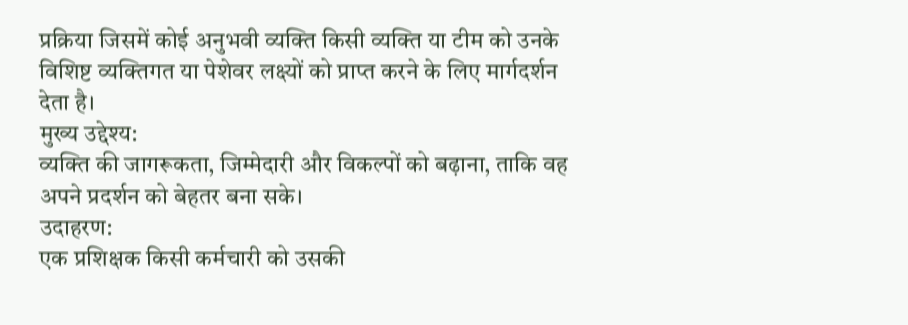प्रक्रिया जिसमें कोई अनुभवी व्यक्ति किसी व्यक्ति या टीम को उनके विशिष्ट व्यक्तिगत या पेशेवर लक्ष्यों को प्राप्त करने के लिए मार्गदर्शन देता है।
मुख्य उद्देश्य:
व्यक्ति की जागरूकता, जिम्मेदारी और विकल्पों को बढ़ाना, ताकि वह अपने प्रदर्शन को बेहतर बना सके।
उदाहरण:
एक प्रशिक्षक किसी कर्मचारी को उसकी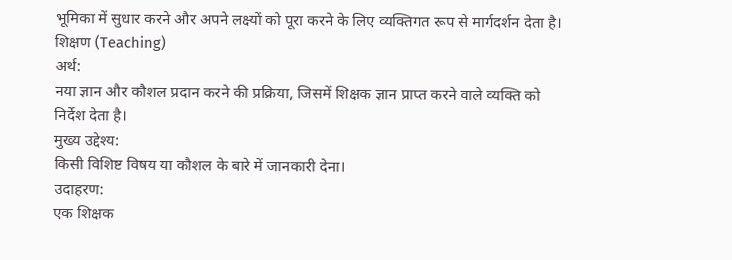भूमिका में सुधार करने और अपने लक्ष्यों को पूरा करने के लिए व्यक्तिगत रूप से मार्गदर्शन देता है।
शिक्षण (Teaching)
अर्थ:
नया ज्ञान और कौशल प्रदान करने की प्रक्रिया, जिसमें शिक्षक ज्ञान प्राप्त करने वाले व्यक्ति को निर्देश देता है।
मुख्य उद्देश्य:
किसी विशिष्ट विषय या कौशल के बारे में जानकारी देना।
उदाहरण:
एक शिक्षक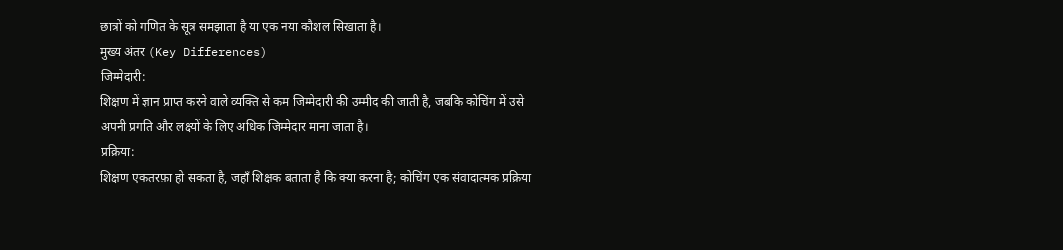छात्रों को गणित के सूत्र समझाता है या एक नया कौशल सिखाता है।
मुख्य अंतर (Key Differences)
जिम्मेदारी:
शिक्षण में ज्ञान प्राप्त करने वाले व्यक्ति से कम जिम्मेदारी की उम्मीद की जाती है, जबकि कोचिंग में उसे अपनी प्रगति और लक्ष्यों के लिए अधिक जिम्मेदार माना जाता है।
प्रक्रिया:
शिक्षण एकतरफ़ा हो सकता है, जहाँ शिक्षक बताता है कि क्या करना है; कोचिंग एक संवादात्मक प्रक्रिया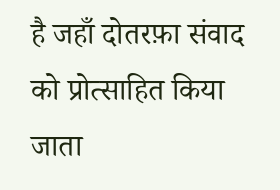है जहाँ दोतरफ़ा संवाद को प्रोत्साहित किया जाता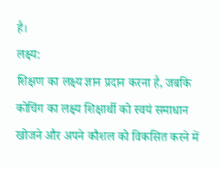है।
लक्ष्य:
शिक्षण का लक्ष्य ज्ञान प्रदान करना है, जबकि कोचिंग का लक्ष्य शिक्षार्थी को स्वयं समाधान खोजने और अपने कौशल को विकसित करने में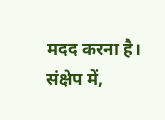मदद करना है।
संक्षेप में,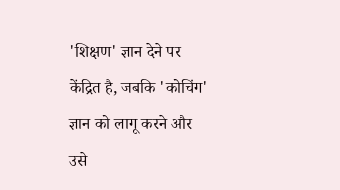'शिक्षण' ज्ञान देने पर केंद्रित है, जबकि 'कोचिंग' ज्ञान को लागू करने और उसे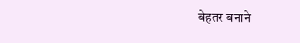बेहतर बनाने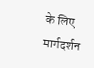के लिए मार्गदर्शन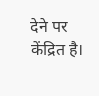देने पर केंद्रित है।